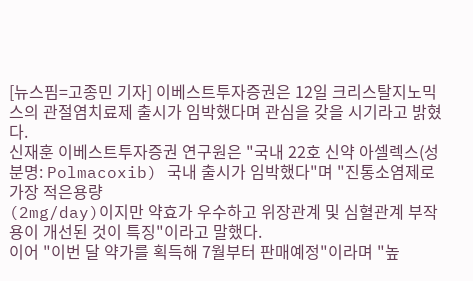[뉴스핌=고종민 기자] 이베스트투자증권은 12일 크리스탈지노믹스의 관절염치료제 출시가 임박했다며 관심을 갖을 시기라고 밝혔다.
신재훈 이베스트투자증권 연구원은 "국내 22호 신약 아셀렉스(성분명: Polmacoxib) 국내 출시가 임박했다"며 "진통소염제로 가장 적은용량
(2mg/day)이지만 약효가 우수하고 위장관계 및 심혈관계 부작용이 개선된 것이 특징"이라고 말했다.
이어 "이번 달 약가를 획득해 7월부터 판매예정"이라며 "높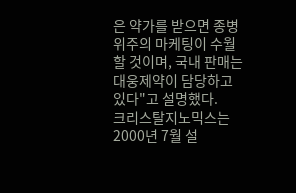은 약가를 받으면 종병위주의 마케팅이 수월할 것이며, 국내 판매는 대웅제약이 담당하고 있다"고 설명했다.
크리스탈지노믹스는 2000년 7월 설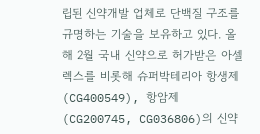립된 신약개발 업체로 단백질 구조를 규명하는 기술을 보유하고 있다. 올해 2월 국내 신약으로 허가받은 아셀렉스를 비롯해 슈퍼박테리아 항생제(CG400549), 항암제(CG200745, CG036806)의 신약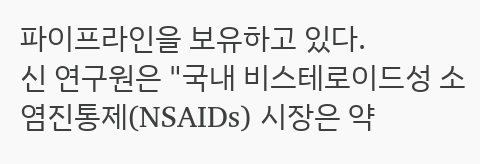파이프라인을 보유하고 있다.
신 연구원은 "국내 비스테로이드성 소염진통제(NSAIDs) 시장은 약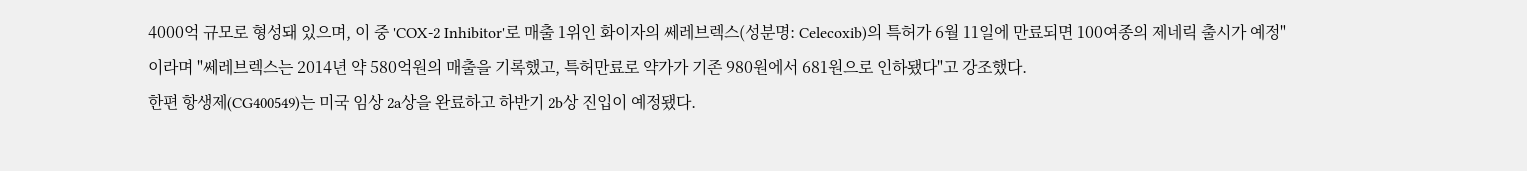4000억 규모로 형성돼 있으며, 이 중 'COX-2 Inhibitor'로 매출 1위인 화이자의 쎄레브렉스(성분명: Celecoxib)의 특허가 6월 11일에 만료되면 100여종의 제네릭 출시가 예정"이라며 "쎄레브렉스는 2014년 약 580억원의 매출을 기록했고, 특허만료로 약가가 기존 980원에서 681원으로 인하됐다"고 강조했다.
한편 항생제(CG400549)는 미국 임상 2a상을 완료하고 하반기 2b상 진입이 예정됐다.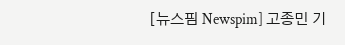[뉴스핌 Newspim] 고종민 기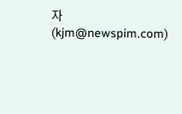자 (kjm@newspim.com)